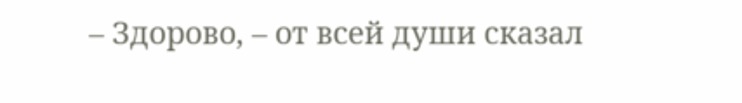– Здорово, – от всей души сказал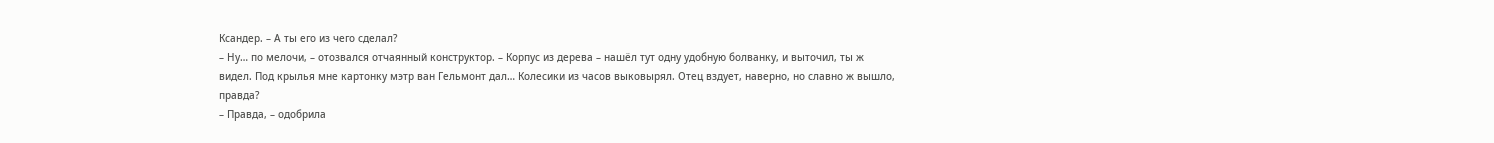Ксандер. – А ты его из чего сделал?
– Ну… по мелочи, – отозвался отчаянный конструктор. – Корпус из дерева – нашёл тут одну удобную болванку, и выточил, ты ж видел. Под крылья мне картонку мэтр ван Гельмонт дал… Колесики из часов выковырял. Отец вздует, наверно, но славно ж вышло, правда?
– Правда, – одобрила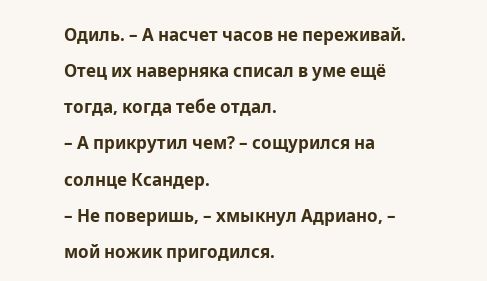Одиль. – А насчет часов не переживай. Отец их наверняка списал в уме ещё тогда, когда тебе отдал.
– А прикрутил чем? – сощурился на солнце Ксандер.
– Не поверишь, – хмыкнул Адриано, – мой ножик пригодился.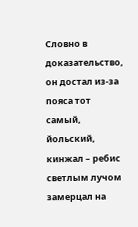Словно в доказательство, он достал из-за пояса тот самый, йольский, кинжал – ребис светлым лучом замерцал на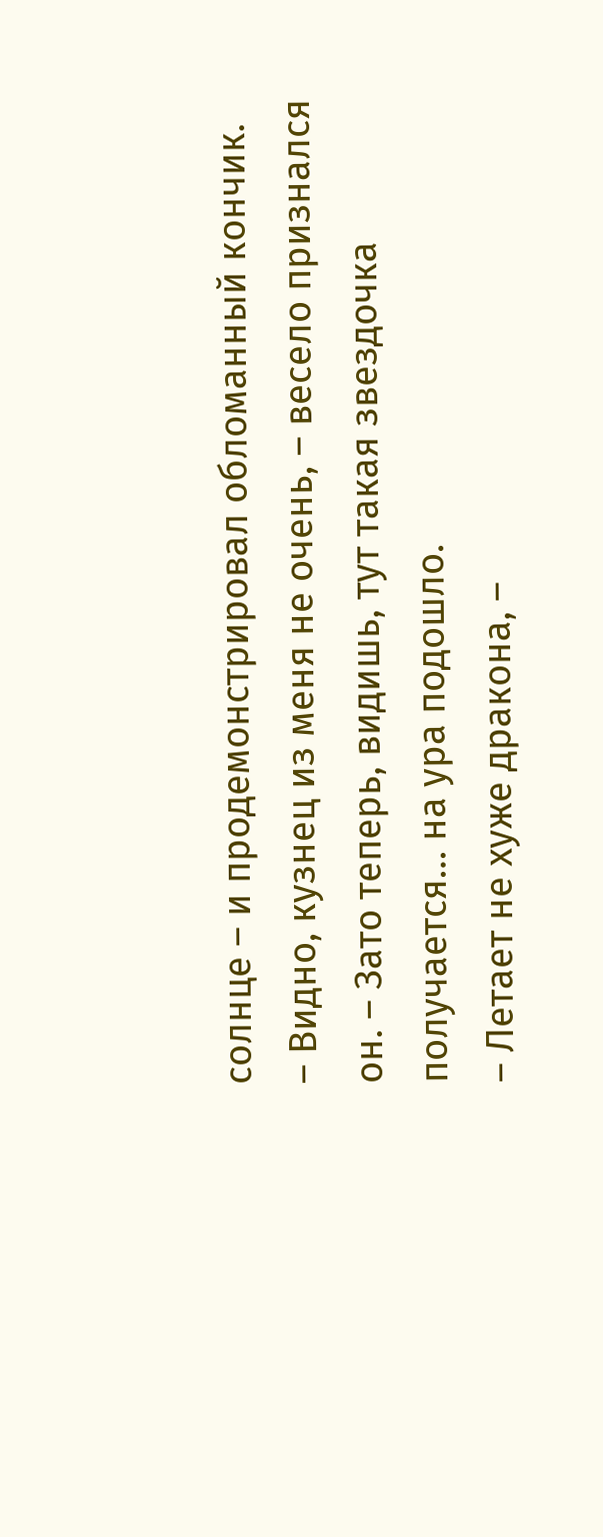солнце – и продемонстрировал обломанный кончик.
– Видно, кузнец из меня не очень, – весело признался он. – Зато теперь, видишь, тут такая звездочка получается… на ура подошло.
– Летает не хуже дракона, –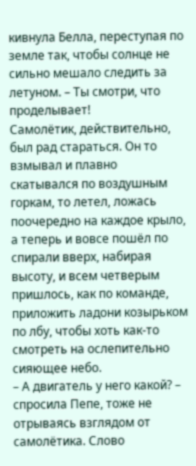кивнула Белла, переступая по земле так, чтобы солнце не сильно мешало следить за летуном. – Ты смотри, что проделывает!
Самолётик, действительно, был рад стараться. Он то взмывал и плавно скатывался по воздушным горкам, то летел, ложась поочередно на каждое крыло, а теперь и вовсе пошёл по спирали вверх, набирая высоту, и всем четверым пришлось, как по команде, приложить ладони козырьком по лбу, чтобы хоть как-то смотреть на ослепительно сияющее небо.
– А двигатель у него какой? – спросила Пепе, тоже не отрываясь взглядом от самолётика. Слово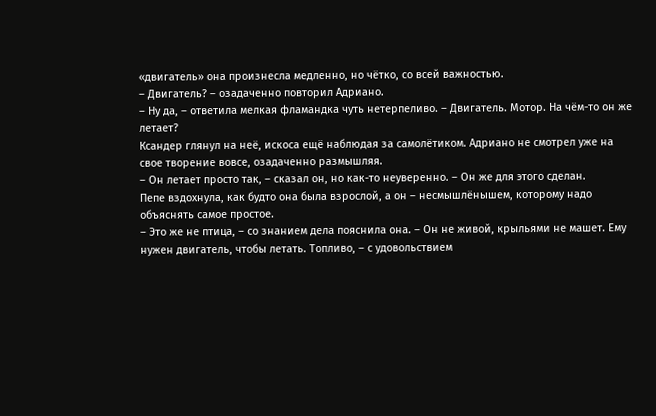«двигатель» она произнесла медленно, но чётко, со всей важностью.
– Двигатель? – озадаченно повторил Адриано.
– Ну да, – ответила мелкая фламандка чуть нетерпеливо. – Двигатель. Мотор. На чём-то он же летает?
Ксандер глянул на неё, искоса ещё наблюдая за самолётиком. Адриано не смотрел уже на свое творение вовсе, озадаченно размышляя.
– Он летает просто так, – сказал он, но как-то неуверенно. – Он же для этого сделан.
Пепе вздохнула, как будто она была взрослой, а он – несмышлёнышем, которому надо объяснять самое простое.
– Это же не птица, – со знанием дела пояснила она. – Он не живой, крыльями не машет. Ему нужен двигатель, чтобы летать. Топливо, – с удовольствием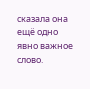сказала она ещё одно явно важное слово.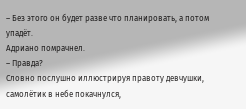– Без этого он будет разве что планировать, а потом упадёт.
Адриано помрачнел.
– Правда?
Словно послушно иллюстрируя правоту девчушки, самолётик в небе покачнулся,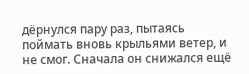дёрнулся пару раз, пытаясь поймать вновь крыльями ветер, и не смог. Сначала он снижался ещё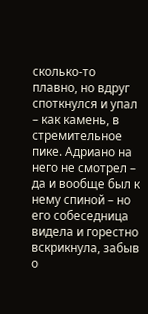сколько-то плавно, но вдруг споткнулся и упал – как камень, в стремительное пике. Адриано на него не смотрел – да и вообще был к нему спиной – но его собеседница видела и горестно вскрикнула, забыв о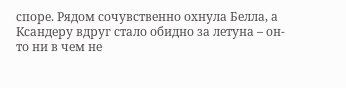споре. Рядом сочувственно охнула Белла, а Ксандеру вдруг стало обидно за летуна – он-то ни в чем не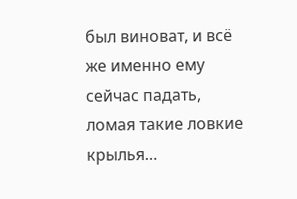был виноват, и всё же именно ему сейчас падать, ломая такие ловкие крылья…